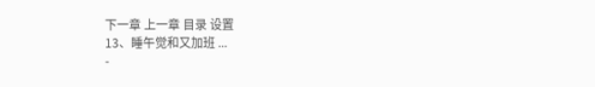下一章 上一章 目录 设置
13、睡午觉和又加班 ...
-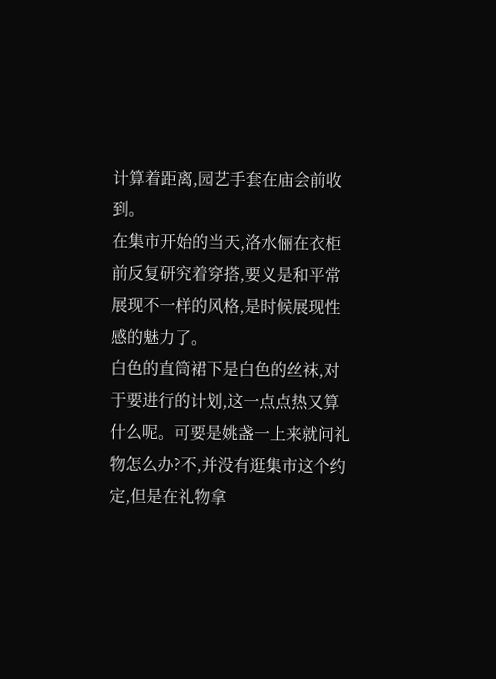计算着距离,园艺手套在庙会前收到。
在集市开始的当天,洛水俪在衣柜前反复研究着穿搭,要义是和平常展现不一样的风格,是时候展现性感的魅力了。
白色的直筒裙下是白色的丝袜,对于要进行的计划,这一点点热又算什么呢。可要是姚盏一上来就问礼物怎么办?不,并没有逛集市这个约定,但是在礼物拿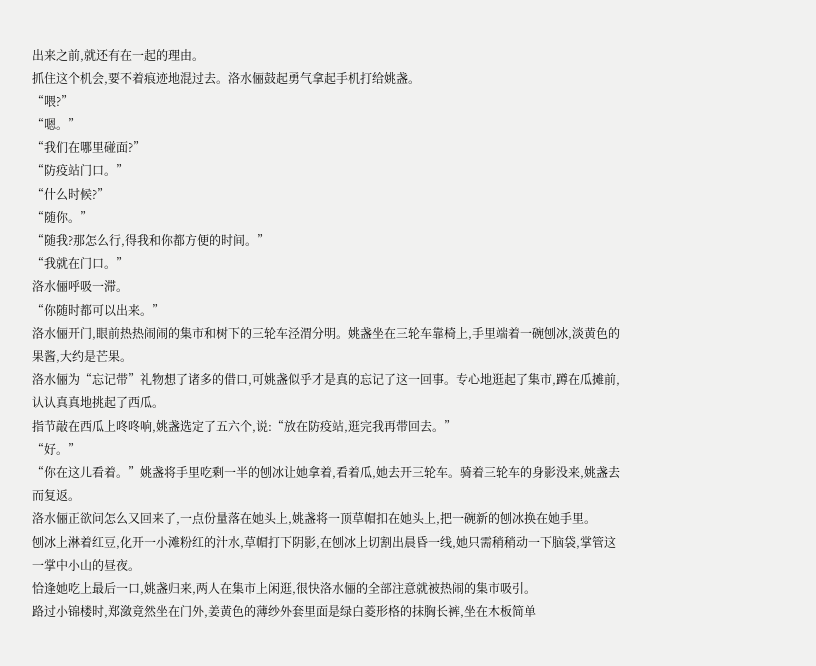出来之前,就还有在一起的理由。
抓住这个机会,要不着痕迹地混过去。洛水俪鼓起勇气拿起手机打给姚盏。
“喂?”
“嗯。”
“我们在哪里碰面?”
“防疫站门口。”
“什么时候?”
“随你。”
“随我?那怎么行,得我和你都方便的时间。”
“我就在门口。”
洛水俪呼吸一滞。
“你随时都可以出来。”
洛水俪开门,眼前热热闹闹的集市和树下的三轮车泾渭分明。姚盏坐在三轮车靠椅上,手里端着一碗刨冰,淡黄色的果酱,大约是芒果。
洛水俪为“忘记带”礼物想了诸多的借口,可姚盏似乎才是真的忘记了这一回事。专心地逛起了集市,蹲在瓜摊前,认认真真地挑起了西瓜。
指节敲在西瓜上咚咚响,姚盏选定了五六个,说:“放在防疫站,逛完我再带回去。”
“好。”
“你在这儿看着。”姚盏将手里吃剩一半的刨冰让她拿着,看着瓜,她去开三轮车。骑着三轮车的身影没来,姚盏去而复返。
洛水俪正欲问怎么又回来了,一点份量落在她头上,姚盏将一顶草帽扣在她头上,把一碗新的刨冰换在她手里。
刨冰上淋着红豆,化开一小滩粉红的汁水,草帽打下阴影,在刨冰上切割出晨昏一线,她只需稍稍动一下脑袋,掌管这一掌中小山的昼夜。
恰逢她吃上最后一口,姚盏归来,两人在集市上闲逛,很快洛水俪的全部注意就被热闹的集市吸引。
路过小锦楼时,郑潋竟然坐在门外,姜黄色的薄纱外套里面是绿白菱形格的抹胸长裤,坐在木板简单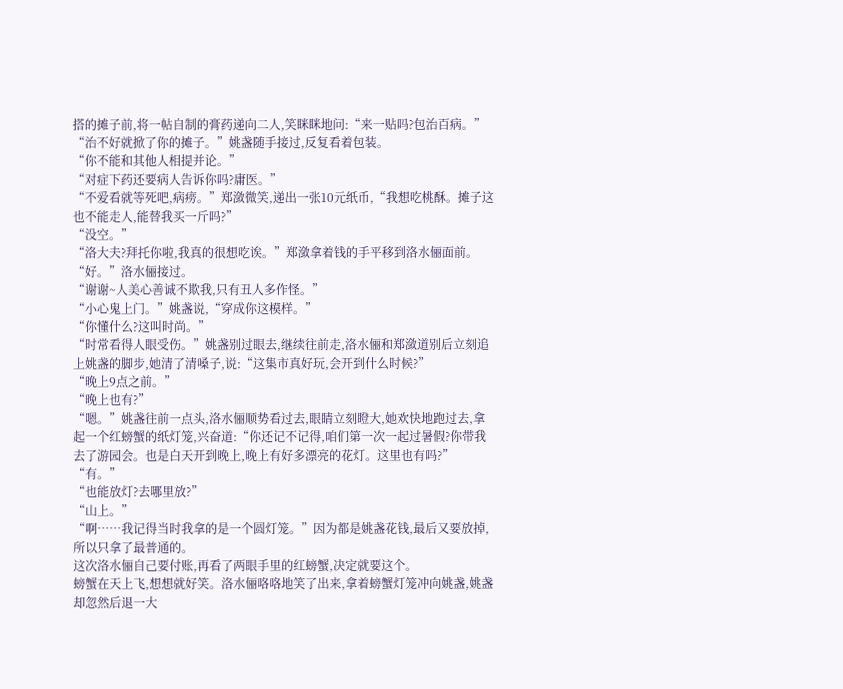搭的摊子前,将一帖自制的膏药递向二人,笑眯眯地问:“来一贴吗?包治百病。”
“治不好就掀了你的摊子。”姚盏随手接过,反复看着包装。
“你不能和其他人相提并论。”
“对症下药还要病人告诉你吗?庸医。”
“不爱看就等死吧,病痨。”郑潋微笑,递出一张10元纸币,“我想吃桃酥。摊子这也不能走人,能替我买一斤吗?”
“没空。”
“洛大夫?拜托你啦,我真的很想吃诶。”郑潋拿着钱的手平移到洛水俪面前。
“好。”洛水俪接过。
“谢谢~人美心善诚不欺我,只有丑人多作怪。”
“小心鬼上门。”姚盏说,“穿成你这模样。”
“你懂什么?这叫时尚。”
“时常看得人眼受伤。”姚盏别过眼去,继续往前走,洛水俪和郑潋道别后立刻追上姚盏的脚步,她清了清嗓子,说:“这集市真好玩,会开到什么时候?”
“晚上9点之前。”
“晚上也有?”
“嗯。”姚盏往前一点头,洛水俪顺势看过去,眼睛立刻瞪大,她欢快地跑过去,拿起一个红螃蟹的纸灯笼,兴奋道:“你还记不记得,咱们第一次一起过暑假?你带我去了游园会。也是白天开到晚上,晚上有好多漂亮的花灯。这里也有吗?”
“有。”
“也能放灯?去哪里放?”
“山上。”
“啊……我记得当时我拿的是一个圆灯笼。”因为都是姚盏花钱,最后又要放掉,所以只拿了最普通的。
这次洛水俪自己要付账,再看了两眼手里的红螃蟹,决定就要这个。
螃蟹在天上飞,想想就好笑。洛水俪咯咯地笑了出来,拿着螃蟹灯笼冲向姚盏,姚盏却忽然后退一大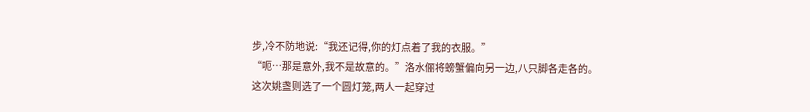步,冷不防地说:“我还记得,你的灯点着了我的衣服。”
“呃…那是意外,我不是故意的。”洛水俪将螃蟹偏向另一边,八只脚各走各的。
这次姚盏则选了一个圆灯笼,两人一起穿过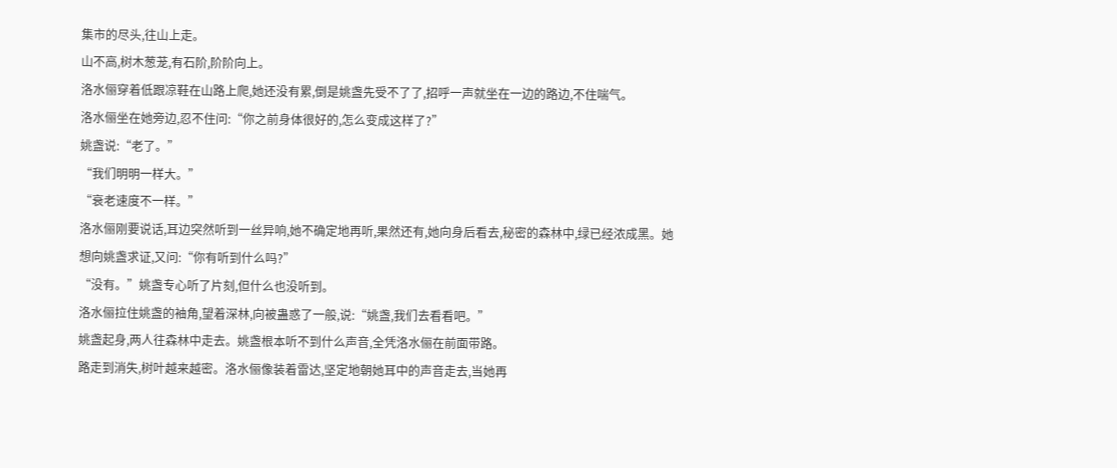集市的尽头,往山上走。
山不高,树木葱茏,有石阶,阶阶向上。
洛水俪穿着低跟凉鞋在山路上爬,她还没有累,倒是姚盏先受不了了,招呼一声就坐在一边的路边,不住喘气。
洛水俪坐在她旁边,忍不住问:“你之前身体很好的,怎么变成这样了?”
姚盏说:“老了。”
“我们明明一样大。”
“衰老速度不一样。”
洛水俪刚要说话,耳边突然听到一丝异响,她不确定地再听,果然还有,她向身后看去,秘密的森林中,绿已经浓成黑。她想向姚盏求证,又问:“你有听到什么吗?”
“没有。”姚盏专心听了片刻,但什么也没听到。
洛水俪拉住姚盏的袖角,望着深林,向被蛊惑了一般,说:“姚盏,我们去看看吧。”
姚盏起身,两人往森林中走去。姚盏根本听不到什么声音,全凭洛水俪在前面带路。
路走到消失,树叶越来越密。洛水俪像装着雷达,坚定地朝她耳中的声音走去,当她再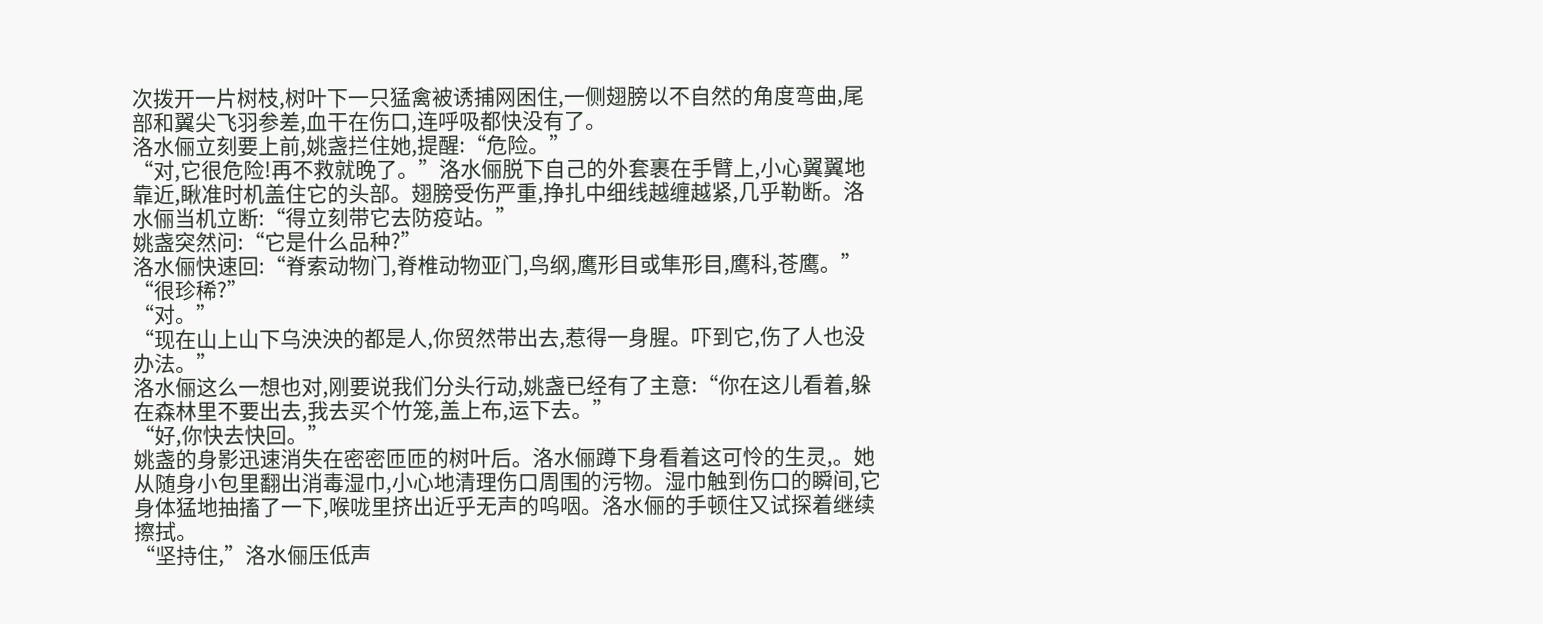次拨开一片树枝,树叶下一只猛禽被诱捕网困住,一侧翅膀以不自然的角度弯曲,尾部和翼尖飞羽参差,血干在伤口,连呼吸都快没有了。
洛水俪立刻要上前,姚盏拦住她,提醒:“危险。”
“对,它很危险!再不救就晚了。”洛水俪脱下自己的外套裹在手臂上,小心翼翼地靠近,瞅准时机盖住它的头部。翅膀受伤严重,挣扎中细线越缠越紧,几乎勒断。洛水俪当机立断:“得立刻带它去防疫站。”
姚盏突然问:“它是什么品种?”
洛水俪快速回:“脊索动物门,脊椎动物亚门,鸟纲,鹰形目或隼形目,鹰科,苍鹰。”
“很珍稀?”
“对。”
“现在山上山下乌泱泱的都是人,你贸然带出去,惹得一身腥。吓到它,伤了人也没办法。”
洛水俪这么一想也对,刚要说我们分头行动,姚盏已经有了主意:“你在这儿看着,躲在森林里不要出去,我去买个竹笼,盖上布,运下去。”
“好,你快去快回。”
姚盏的身影迅速消失在密密匝匝的树叶后。洛水俪蹲下身看着这可怜的生灵,。她从随身小包里翻出消毒湿巾,小心地清理伤口周围的污物。湿巾触到伤口的瞬间,它身体猛地抽搐了一下,喉咙里挤出近乎无声的呜咽。洛水俪的手顿住又试探着继续擦拭。
“坚持住,”洛水俪压低声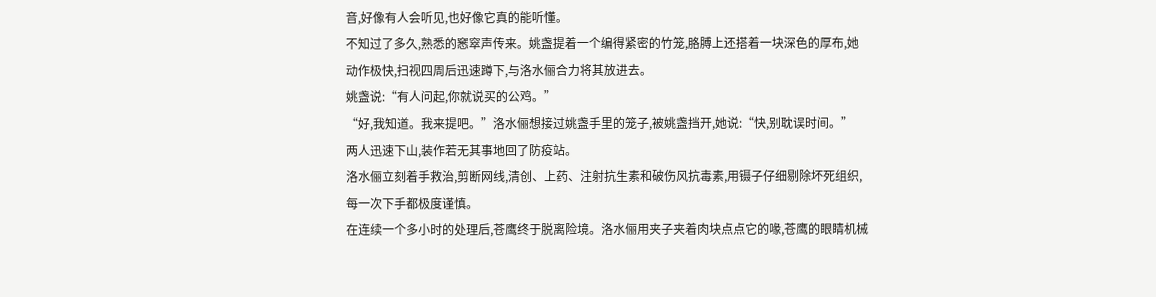音,好像有人会听见,也好像它真的能听懂。
不知过了多久,熟悉的窸窣声传来。姚盏提着一个编得紧密的竹笼,胳膊上还搭着一块深色的厚布,她动作极快,扫视四周后迅速蹲下,与洛水俪合力将其放进去。
姚盏说:“有人问起,你就说买的公鸡。”
“好,我知道。我来提吧。”洛水俪想接过姚盏手里的笼子,被姚盏挡开,她说:“快,别耽误时间。”
两人迅速下山,装作若无其事地回了防疫站。
洛水俪立刻着手救治,剪断网线,清创、上药、注射抗生素和破伤风抗毒素,用镊子仔细剔除坏死组织,每一次下手都极度谨慎。
在连续一个多小时的处理后,苍鹰终于脱离险境。洛水俪用夹子夹着肉块点点它的喙,苍鹰的眼睛机械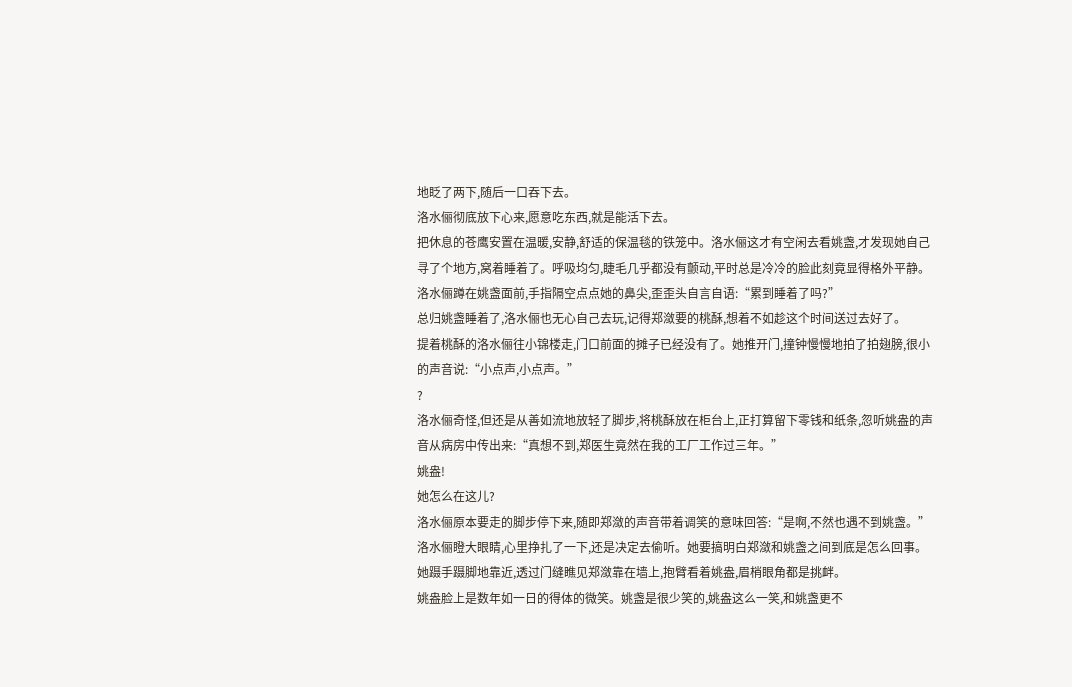地眨了两下,随后一口吞下去。
洛水俪彻底放下心来,愿意吃东西,就是能活下去。
把休息的苍鹰安置在温暖,安静,舒适的保温毯的铁笼中。洛水俪这才有空闲去看姚盏,才发现她自己寻了个地方,窝着睡着了。呼吸均匀,睫毛几乎都没有颤动,平时总是冷冷的脸此刻竟显得格外平静。洛水俪蹲在姚盏面前,手指隔空点点她的鼻尖,歪歪头自言自语:“累到睡着了吗?”
总归姚盏睡着了,洛水俪也无心自己去玩,记得郑潋要的桃酥,想着不如趁这个时间送过去好了。
提着桃酥的洛水俪往小锦楼走,门口前面的摊子已经没有了。她推开门,撞钟慢慢地拍了拍翅膀,很小的声音说:“小点声,小点声。”
?
洛水俪奇怪,但还是从善如流地放轻了脚步,将桃酥放在柜台上,正打算留下零钱和纸条,忽听姚盎的声音从病房中传出来:“真想不到,郑医生竟然在我的工厂工作过三年。”
姚盎!
她怎么在这儿?
洛水俪原本要走的脚步停下来,随即郑潋的声音带着调笑的意味回答:“是啊,不然也遇不到姚盏。”
洛水俪瞪大眼睛,心里挣扎了一下,还是决定去偷听。她要搞明白郑潋和姚盏之间到底是怎么回事。
她蹑手蹑脚地靠近,透过门缝瞧见郑潋靠在墙上,抱臂看着姚盎,眉梢眼角都是挑衅。
姚盎脸上是数年如一日的得体的微笑。姚盏是很少笑的,姚盎这么一笑,和姚盏更不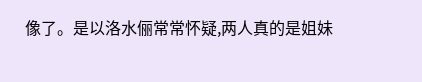像了。是以洛水俪常常怀疑,两人真的是姐妹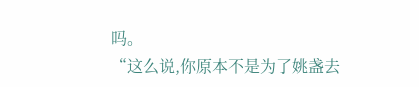吗。
“这么说,你原本不是为了姚盏去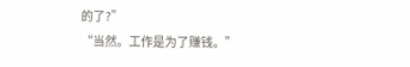的了?”
“当然。工作是为了赚钱。”